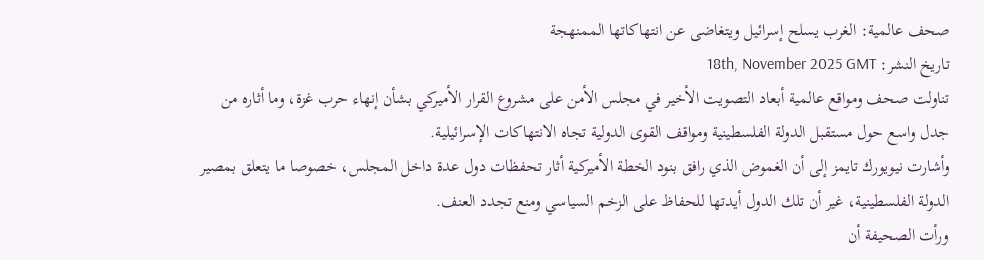صحف عالمية: الغرب يسلح إسرائيل ويتغاضى عن انتهاكاتها الممنهجة
تاريخ النشر: 18th, November 2025 GMT
تناولت صحف ومواقع عالمية أبعاد التصويت الأخير في مجلس الأمن على مشروع القرار الأميركي بشأن إنهاء حرب غزة، وما أثاره من جدل واسع حول مستقبل الدولة الفلسطينية ومواقف القوى الدولية تجاه الانتهاكات الإسرائيلية.
وأشارت نيويورك تايمز إلى أن الغموض الذي رافق بنود الخطة الأميركية أثار تحفظات دول عدة داخل المجلس، خصوصا ما يتعلق بمصير الدولة الفلسطينية، غير أن تلك الدول أيدتها للحفاظ على الزخم السياسي ومنع تجدد العنف.
ورأت الصحيفة أن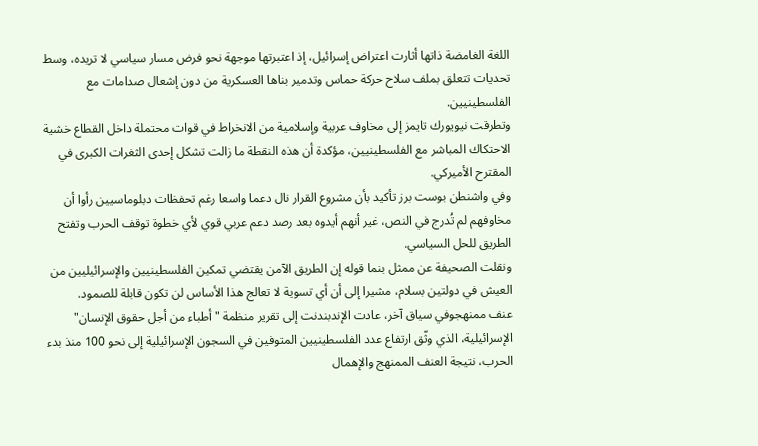اللغة الغامضة ذاتها أثارت اعتراض إسرائيل، إذ اعتبرتها موجهة نحو فرض مسار سياسي لا تريده، وسط تحديات تتعلق بملف سلاح حركة حماس وتدمير بناها العسكرية من دون إشعال صدامات مع الفلسطينيين.
وتطرقت نيويورك تايمز إلى مخاوف عربية وإسلامية من الانخراط في قوات محتملة داخل القطاع خشية الاحتكاك المباشر مع الفلسطينيين، مؤكدة أن هذه النقطة ما زالت تشكل إحدى الثغرات الكبرى في المقترح الأميركي.
وفي واشنطن بوست برز تأكيد بأن مشروع القرار نال دعما واسعا رغم تحفظات دبلوماسيين رأوا أن مخاوفهم لم تُدرج في النص، غير أنهم أيدوه بعد رصد دعم عربي قوي لأي خطوة توقف الحرب وتفتح الطريق للحل السياسي.
ونقلت الصحيفة عن ممثل بنما قوله إن الطريق الآمن يقتضي تمكين الفلسطينيين والإسرائيليين من العيش في دولتين بسلام، مشيرا إلى أن أي تسوية لا تعالج هذا الأساس لن تكون قابلة للصمود.
عنف ممنهجوفي سياق آخر، عادت الإندبندنت إلى تقرير منظمة "أطباء من أجل حقوق الإنسان" الإسرائيلية، الذي وثّق ارتفاع عدد الفلسطينيين المتوفين في السجون الإسرائيلية إلى نحو 100 منذ بدء الحرب، نتيجة العنف الممنهج والإهمال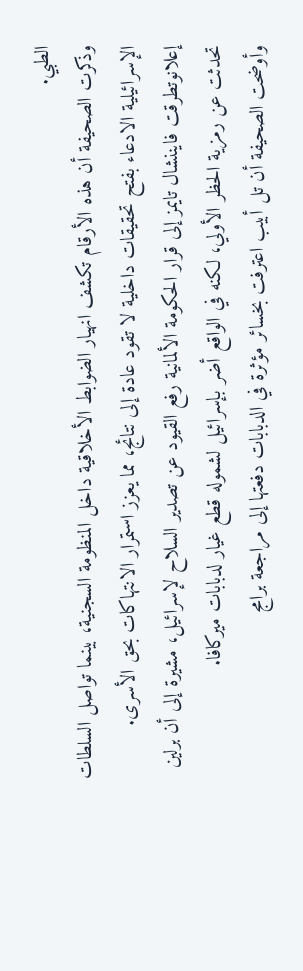الطبي.
وذكرت الصحيفة أن هذه الأرقام تكشف انهيار الضوابط الأخلاقية داخل المنظومة السجنية، بينما تواصل السلطات الإسرائيلية الادعاء بفتح تحقيقات داخلية لا تقود عادة إلى نتائج، مما يعزز استمرار الانتهاكات بحق الأسرى.
إعلانوتطرقت فايننشال تايمز إلى قرار الحكومة الألمانية رفع القيود عن تصدير السلاح لإسرائيل، مشيرة إلى أن برلين تحدثت عن رمزية الحظر الأولي، لكنه في الواقع أضر بإسرائيل لشموله قطع غيار لدبابات ميركافا.
وأوضحت الصحيفة أن تل أبيب اعترفت بخسائر مؤثرة في الدبابات دفعتها إلى مراجعة برامج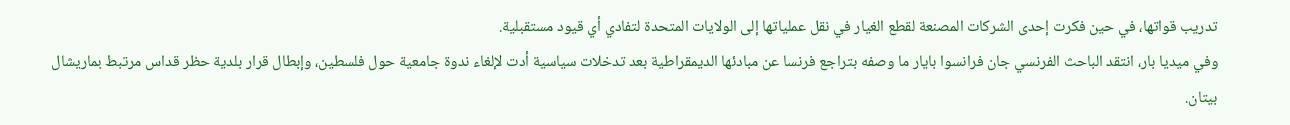تدريب قواتها، في حين فكرت إحدى الشركات المصنعة لقطع الغيار في نقل عملياتها إلى الولايات المتحدة لتفادي أي قيود مستقبلية.
وفي ميديا بار، انتقد الباحث الفرنسي جان فرانسوا بايار ما وصفه بتراجع فرنسا عن مبادئها الديمقراطية بعد تدخلات سياسية أدت لإلغاء ندوة جامعية حول فلسطين، وإبطال قرار بلدية حظر قداس مرتبط بماريشال بيتان.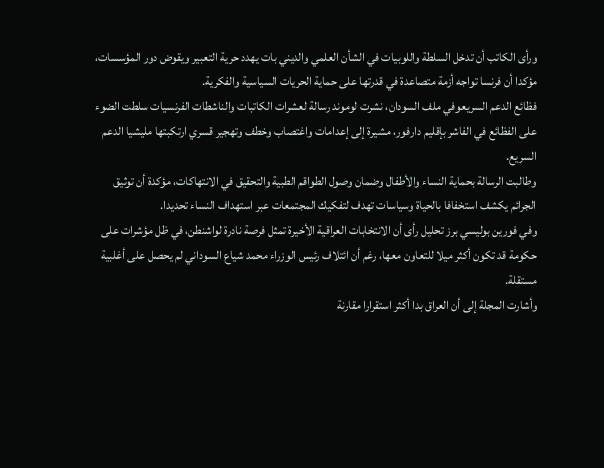ورأى الكاتب أن تدخل السلطة واللوبيات في الشأن العلمي والديني بات يهدد حرية التعبير ويقوض دور المؤسسات، مؤكدا أن فرنسا تواجه أزمة متصاعدة في قدرتها على حماية الحريات السياسية والفكرية.
فظائع الدعم السريعوفي ملف السودان، نشرت لوموند رسالة لعشرات الكاتبات والناشطات الفرنسيات سلطت الضوء على الفظائع في الفاشر بإقليم دارفور، مشيرة إلى إعدامات واغتصاب وخطف وتهجير قسري ارتكبتها مليشيا الدعم السريع.
وطالبت الرسالة بحماية النساء والأطفال وضمان وصول الطواقم الطبية والتحقيق في الانتهاكات، مؤكدة أن توثيق الجرائم يكشف استخفافا بالحياة وسياسات تهدف لتفكيك المجتمعات عبر استهداف النساء تحديدا.
وفي فورين بوليسي برز تحليل رأى أن الانتخابات العراقية الأخيرة تمثل فرصة نادرة لواشنطن، في ظل مؤشرات على حكومة قد تكون أكثر ميلا للتعاون معها، رغم أن ائتلاف رئيس الوزراء محمد شياع السوداني لم يحصل على أغلبية مستقلة.
وأشارت المجلة إلى أن العراق بدا أكثر استقرارا مقارنة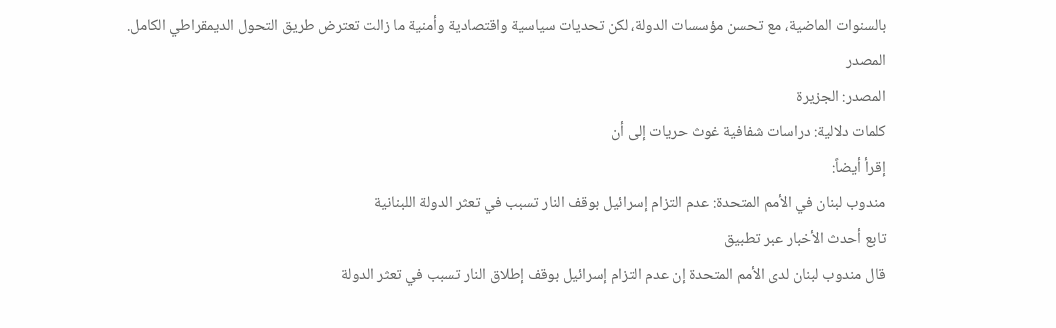بالسنوات الماضية، مع تحسن مؤسسات الدولة، لكن تحديات سياسية واقتصادية وأمنية ما زالت تعترض طريق التحول الديمقراطي الكامل.
المصدر
المصدر: الجزيرة
كلمات دلالية: دراسات شفافية غوث حريات إلى أن
إقرأ أيضاً:
مندوب لبنان في الأمم المتحدة: عدم التزام إسرائيل بوقف النار تسبب في تعثر الدولة اللبنانية
تابع أحدث الأخبار عبر تطبيق
قال مندوب لبنان لدى الأمم المتحدة إن عدم التزام إسرائيل بوقف إطلاق النار تسبب في تعثر الدولة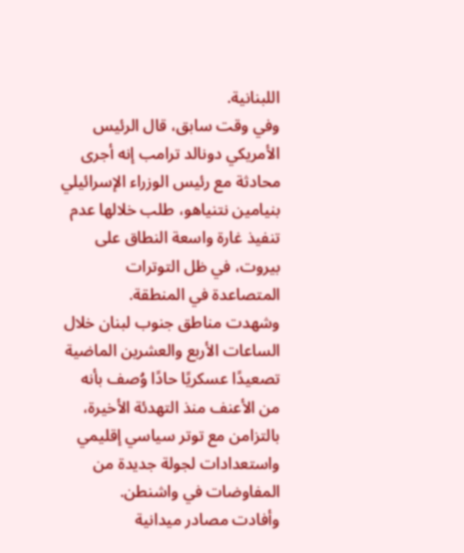اللبنانية.
وفي وقت سابق، قال الرئيس الأمريكي دونالد ترامب إنه أجرى محادثة مع رئيس الوزراء الإسرائيلي بنيامين نتنياهو، طلب خلالها عدم تنفيذ غارة واسعة النطاق على بيروت، في ظل التوترات المتصاعدة في المنطقة.
وشهدت مناطق جنوب لبنان خلال الساعات الأربع والعشرين الماضية تصعيدًا عسكريًا حادًا وُصف بأنه من الأعنف منذ التهدئة الأخيرة، بالتزامن مع توتر سياسي إقليمي واستعدادات لجولة جديدة من المفاوضات في واشنطن.
وأفادت مصادر ميدانية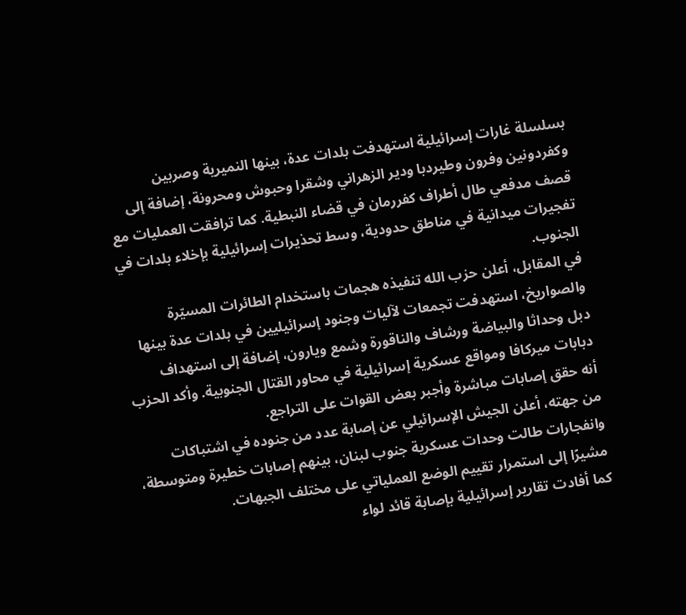بسلسلة غارات إسرائيلية استهدفت بلدات عدة، بينها النميرية وصربين وكفردونين وفرون وطيردبا ودير الزهراني وشقرا وحبوش ومحرونة، إضافة إلى قصف مدفعي طال أطراف كفررمان في قضاء النبطية. كما ترافقت العمليات مع تفجيرات ميدانية في مناطق حدودية، وسط تحذيرات إسرائيلية بإخلاء بلدات في الجنوب.
في المقابل، أعلن حزب الله تنفيذه هجمات باستخدام الطائرات المسيّرة والصواريخ، استهدفت تجمعات لآليات وجنود إسرائيليين في بلدات عدة بينها دبل وحداثا والبياضة ورشاف والناقورة وشمع ويارون، إضافة إلى استهداف دبابات ميركافا ومواقع عسكرية إسرائيلية في محاور القتال الجنوبية. وأكد الحزب أنه حقق إصابات مباشرة وأجبر بعض القوات على التراجع.
من جهته، أعلن الجيش الإسرائيلي عن إصابة عدد من جنوده في اشتباكات وانفجارات طالت وحدات عسكرية جنوب لبنان، بينهم إصابات خطيرة ومتوسطة، مشيرًا إلى استمرار تقييم الوضع العملياتي على مختلف الجبهات.
كما أفادت تقارير إسرائيلية بإصابة قائد لواء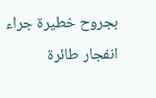بجروح خطيرة جراء انفجار طائرة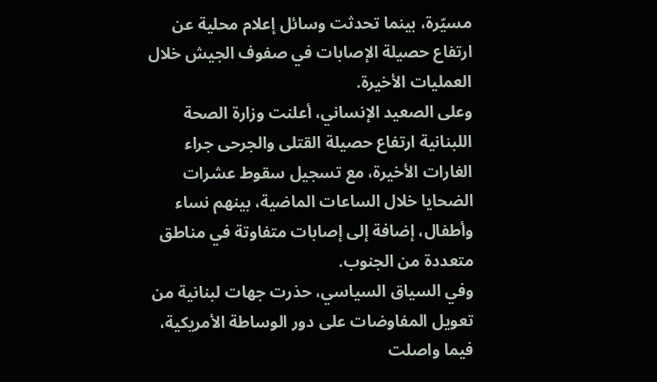مسيّرة، بينما تحدثت وسائل إعلام محلية عن ارتفاع حصيلة الإصابات في صفوف الجيش خلال العمليات الأخيرة.
وعلى الصعيد الإنساني، أعلنت وزارة الصحة اللبنانية ارتفاع حصيلة القتلى والجرحى جراء الغارات الأخيرة، مع تسجيل سقوط عشرات الضحايا خلال الساعات الماضية، بينهم نساء وأطفال، إضافة إلى إصابات متفاوتة في مناطق متعددة من الجنوب.
وفي السياق السياسي، حذرت جهات لبنانية من تعويل المفاوضات على دور الوساطة الأمريكية، فيما واصلت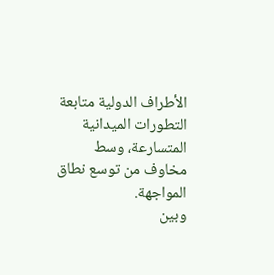الأطراف الدولية متابعة التطورات الميدانية المتسارعة، وسط مخاوف من توسع نطاق المواجهة.
وبين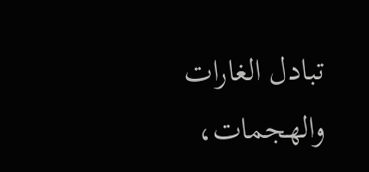تبادل الغارات والهجمات،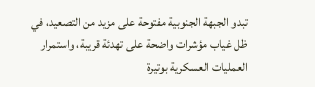تبدو الجبهة الجنوبية مفتوحة على مزيد من التصعيد، في ظل غياب مؤشرات واضحة على تهدئة قريبة، واستمرار العمليات العسكرية بوتيرة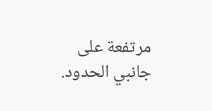مرتفعة على جانبي الحدود.